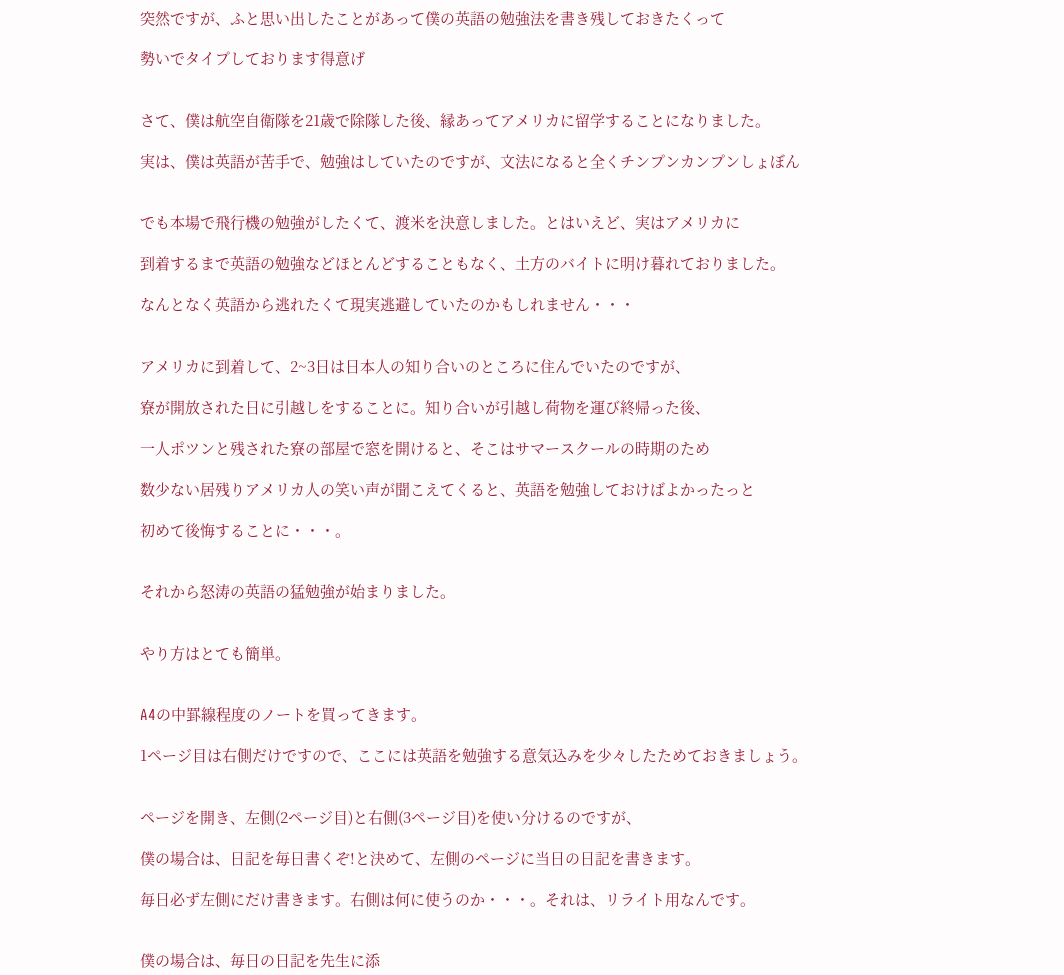突然ですが、ふと思い出したことがあって僕の英語の勉強法を書き残しておきたくって

勢いでタイプしております得意げ


さて、僕は航空自衛隊を21歳で除隊した後、縁あってアメリカに留学することになりました。

実は、僕は英語が苦手で、勉強はしていたのですが、文法になると全くチンプンカンプンしょぼん


でも本場で飛行機の勉強がしたくて、渡米を決意しました。とはいえど、実はアメリカに

到着するまで英語の勉強などほとんどすることもなく、土方のバイトに明け暮れておりました。

なんとなく英語から逃れたくて現実逃避していたのかもしれません・・・


アメリカに到着して、2~3日は日本人の知り合いのところに住んでいたのですが、

寮が開放された日に引越しをすることに。知り合いが引越し荷物を運び終帰った後、

一人ポツンと残された寮の部屋で窓を開けると、そこはサマースクールの時期のため

数少ない居残りアメリカ人の笑い声が聞こえてくると、英語を勉強しておけばよかったっと

初めて後悔することに・・・。


それから怒涛の英語の猛勉強が始まりました。


やり方はとても簡単。


A4の中罫線程度のノートを買ってきます。

1ページ目は右側だけですので、ここには英語を勉強する意気込みを少々したためておきましょう。


ページを開き、左側(2ページ目)と右側(3ページ目)を使い分けるのですが、

僕の場合は、日記を毎日書くぞ!と決めて、左側のページに当日の日記を書きます。

毎日必ず左側にだけ書きます。右側は何に使うのか・・・。それは、リライト用なんです。


僕の場合は、毎日の日記を先生に添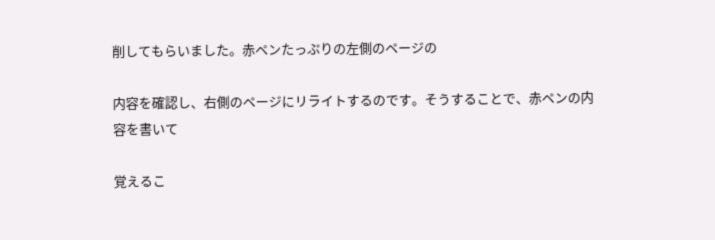削してもらいました。赤ペンたっぷりの左側のページの

内容を確認し、右側のページにリライトするのです。そうすることで、赤ペンの内容を書いて

覚えるこ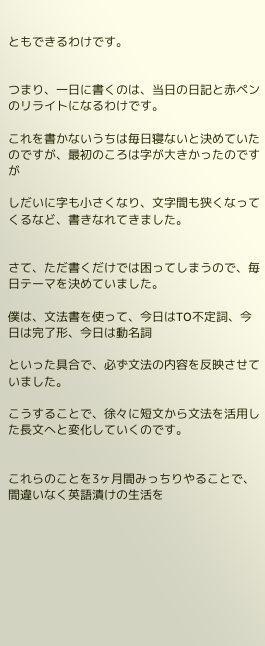ともできるわけです。


つまり、一日に書くのは、当日の日記と赤ペンのリライトになるわけです。

これを書かないうちは毎日寝ないと決めていたのですが、最初のころは字が大きかったのですが

しだいに字も小さくなり、文字間も狭くなってくるなど、書きなれてきました。


さて、ただ書くだけでは困ってしまうので、毎日テーマを決めていました。

僕は、文法書を使って、今日はTO不定詞、今日は完了形、今日は動名詞

といった具合で、必ず文法の内容を反映させていました。

こうすることで、徐々に短文から文法を活用した長文へと変化していくのです。


これらのことを3ヶ月間みっちりやることで、間違いなく英語漬けの生活を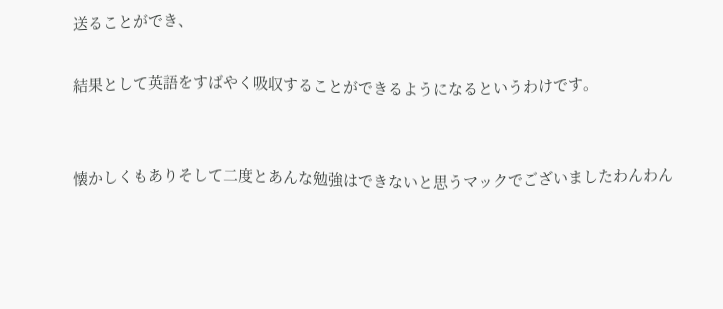送ることができ、

結果として英語をすばやく吸収することができるようになるというわけです。


懐かしくもありそして二度とあんな勉強はできないと思うマックでございましたわんわん